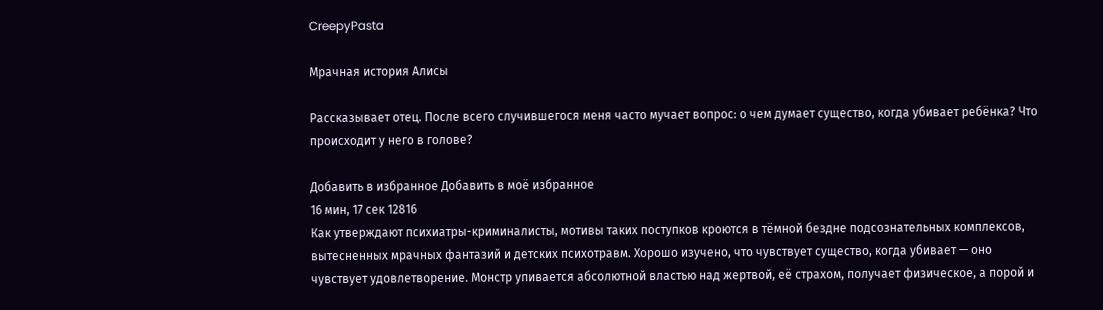CreepyPasta

Мрачная история Алисы

Рассказывает отец. После всего случившегося меня часто мучает вопрос: о чем думает существо, когда убивает ребёнка? Что происходит у него в голове?

Добавить в избранное Добавить в моё избранное
16 мин, 17 сек 12816
Как утверждают психиатры-криминалисты, мотивы таких поступков кроются в тёмной бездне подсознательных комплексов, вытесненных мрачных фантазий и детских психотравм. Хорошо изучено, что чувствует существо, когда убивает — оно чувствует удовлетворение. Монстр упивается абсолютной властью над жертвой, её страхом, получает физическое, а порой и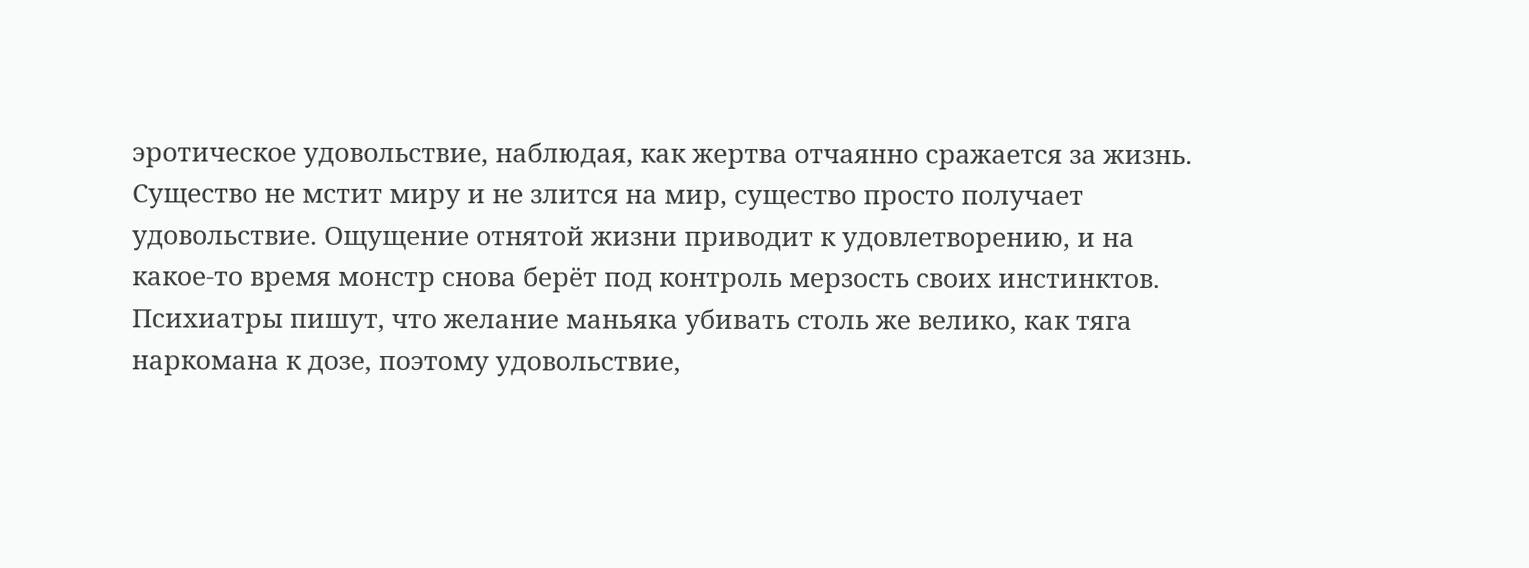эротическое удовольствие, наблюдая, как жертва отчаянно сражается за жизнь. Существо не мстит миру и не злится на мир, существо просто получает удовольствие. Ощущение отнятой жизни приводит к удовлетворению, и на какое-то время монстр снова берёт под контроль мерзость своих инстинктов. Психиатры пишут, что желание маньяка убивать столь же велико, как тяга наркомана к дозе, поэтому удовольствие,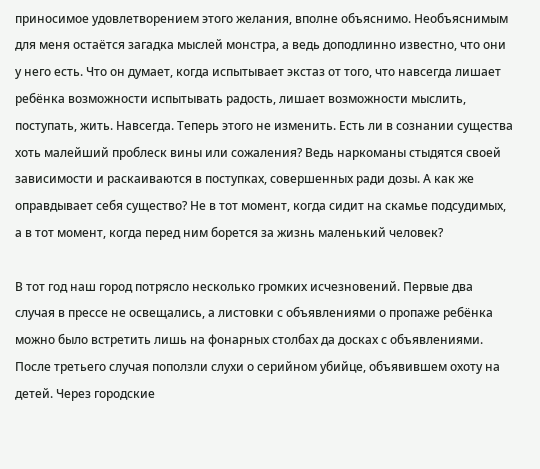приносимое удовлетворением этого желания, вполне объяснимо. Необъяснимым для меня остаётся загадка мыслей монстра, а ведь доподлинно известно, что они у него есть. Что он думает, когда испытывает экстаз от того, что навсегда лишает ребёнка возможности испытывать радость, лишает возможности мыслить, поступать, жить. Навсегда. Теперь этого не изменить. Есть ли в сознании существа хоть малейший проблеск вины или сожаления? Ведь наркоманы стыдятся своей зависимости и раскаиваются в поступках, совершенных ради дозы. А как же оправдывает себя существо? Не в тот момент, когда сидит на скамье подсудимых, а в тот момент, когда перед ним борется за жизнь маленький человек?

В тот год наш город потрясло несколько громких исчезновений. Первые два случая в прессе не освещались, а листовки с объявлениями о пропаже ребёнка можно было встретить лишь на фонарных столбах да досках с объявлениями. После третьего случая поползли слухи о серийном убийце, объявившем охоту на детей. Через городские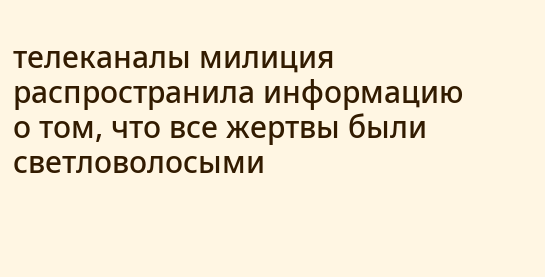телеканалы милиция распространила информацию о том, что все жертвы были светловолосыми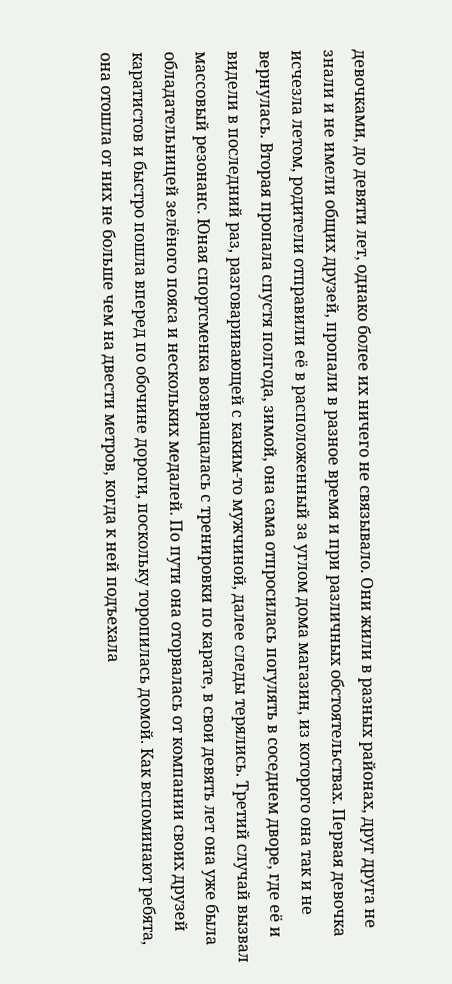девочками, до девяти лет, однако более их ничего не связывало. Они жили в разных районах, друг друга не знали и не имели общих друзей, пропали в разное время и при различных обстоятельствах. Первая девочка исчезла летом, родители отправили её в расположенный за углом дома магазин, из которого она так и не вернулась. Вторая пропала спустя полгода, зимой, она сама отпросилась погулять в соседнем дворе, где её и видели в последний раз, разговаривающей с каким-то мужчиной, далее следы терялись. Третий случай вызвал массовый резонанс. Юная спортсменка возвращалась с тренировки по карате, в свои девять лет она уже была обладательницей зелёного пояса и нескольких медалей. По пути она оторвалась от компании своих друзей каратистов и быстро пошла вперед по обочине дороги, поскольку торопилась домой. Как вспоминают ребята, она отошла от них не больше чем на двести метров, когда к ней подъехала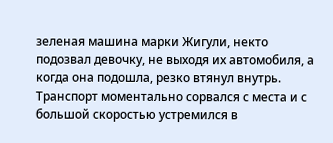зеленая машина марки Жигули, некто подозвал девочку, не выходя их автомобиля, а когда она подошла, резко втянул внутрь. Транспорт моментально сорвался с места и с большой скоростью устремился в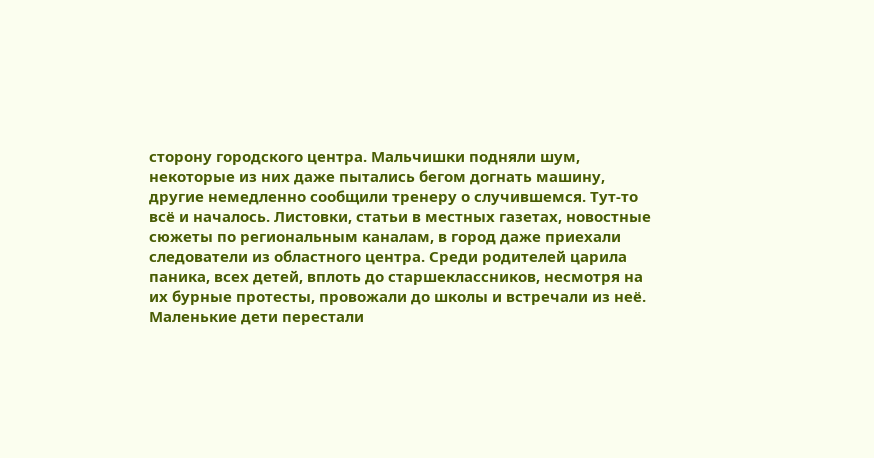сторону городского центра. Мальчишки подняли шум, некоторые из них даже пытались бегом догнать машину, другие немедленно сообщили тренеру о случившемся. Тут-то всё и началось. Листовки, статьи в местных газетах, новостные сюжеты по региональным каналам, в город даже приехали следователи из областного центра. Среди родителей царила паника, всех детей, вплоть до старшеклассников, несмотря на их бурные протесты, провожали до школы и встречали из неё. Маленькие дети перестали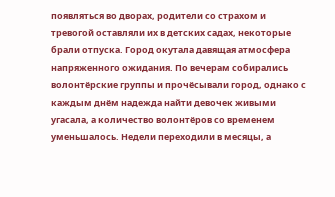появляться во дворах, родители со страхом и тревогой оставляли их в детских садах, некоторые брали отпуска. Город окутала давящая атмосфера напряженного ожидания. По вечерам собирались волонтёрские группы и прочёсывали город, однако с каждым днём надежда найти девочек живыми угасала, а количество волонтёров со временем уменьшалось. Недели переходили в месяцы, а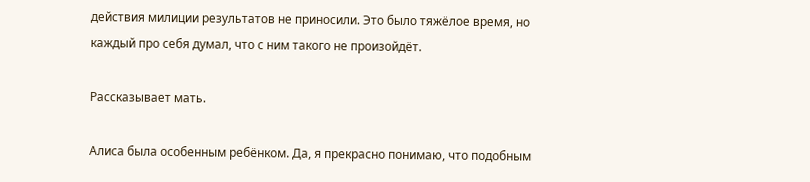действия милиции результатов не приносили. Это было тяжёлое время, но каждый про себя думал, что с ним такого не произойдёт.

Рассказывает мать.

Алиса была особенным ребёнком. Да, я прекрасно понимаю, что подобным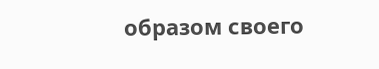образом своего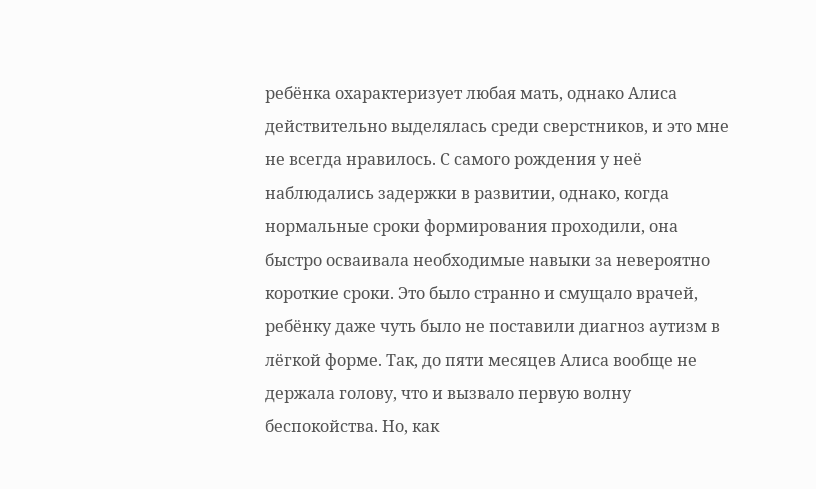ребёнка охарактеризует любая мать, однако Алиса действительно выделялась среди сверстников, и это мне не всегда нравилось. С самого рождения у неё наблюдались задержки в развитии, однако, когда нормальные сроки формирования проходили, она быстро осваивала необходимые навыки за невероятно короткие сроки. Это было странно и смущало врачей, ребёнку даже чуть было не поставили диагноз аутизм в лёгкой форме. Так, до пяти месяцев Алиса вообще не держала голову, что и вызвало первую волну беспокойства. Но, как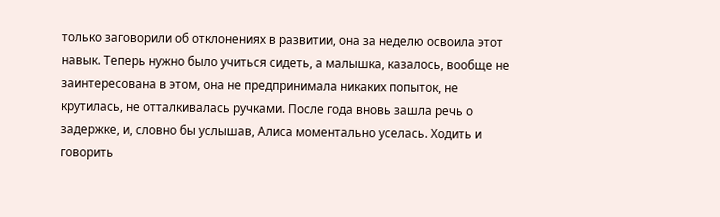только заговорили об отклонениях в развитии, она за неделю освоила этот навык. Теперь нужно было учиться сидеть, а малышка, казалось, вообще не заинтересована в этом, она не предпринимала никаких попыток, не крутилась, не отталкивалась ручками. После года вновь зашла речь о задержке, и, словно бы услышав, Алиса моментально уселась. Ходить и говорить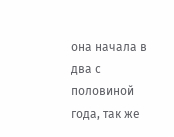она начала в два с половиной года, так же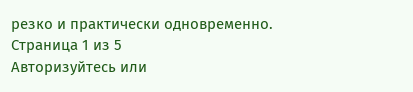резко и практически одновременно.
Страница 1 из 5
Авторизуйтесь или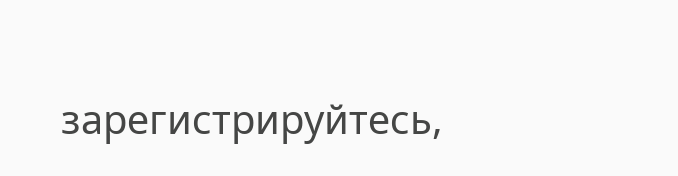зарегистрируйтесь,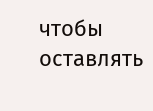чтобы оставлять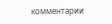комментарии